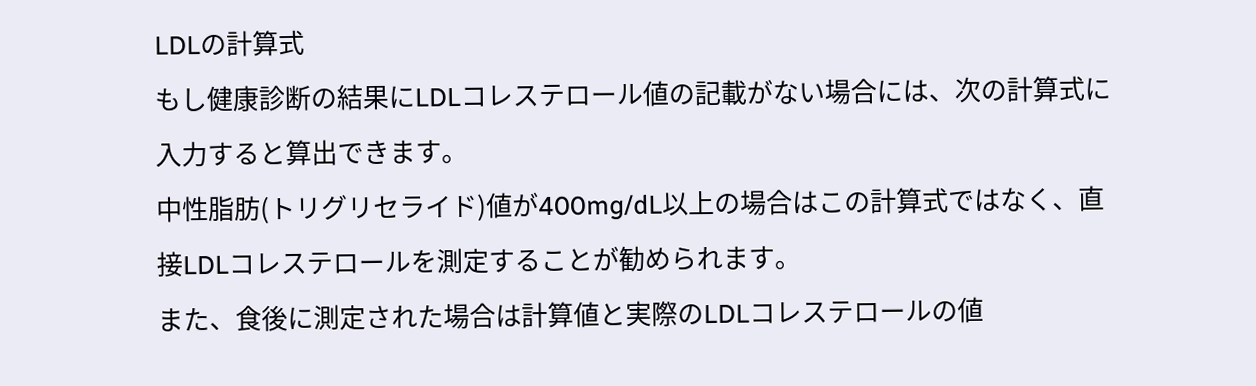LDLの計算式
もし健康診断の結果にLDLコレステロール値の記載がない場合には、次の計算式に入力すると算出できます。
中性脂肪(トリグリセライド)値が400mg/dL以上の場合はこの計算式ではなく、直接LDLコレステロールを測定することが勧められます。
また、食後に測定された場合は計算値と実際のLDLコレステロールの値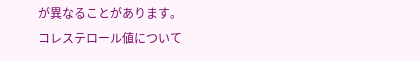が異なることがあります。
コレステロール値について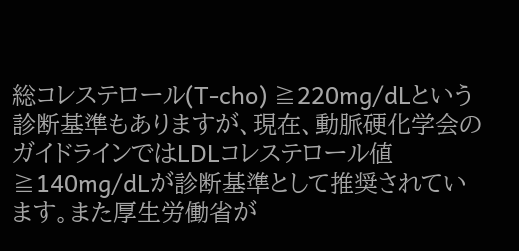総コレステロール(T-cho) ≧220mg/dLという診断基準もありますが、現在、動脈硬化学会のガイドラインではLDLコレステロール値≧140mg/dLが診断基準として推奨されています。また厚生労働省が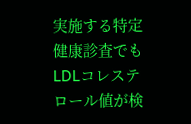実施する特定健康診査でもLDLコレステロール値が検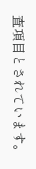査項目とされています。